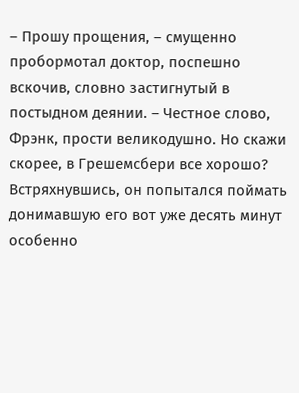– Прошу прощения, – смущенно пробормотал доктор, поспешно вскочив, словно застигнутый в постыдном деянии. – Честное слово, Фрэнк, прости великодушно. Но скажи скорее, в Грешемсбери все хорошо?
Встряхнувшись, он попытался поймать донимавшую его вот уже десять минут особенно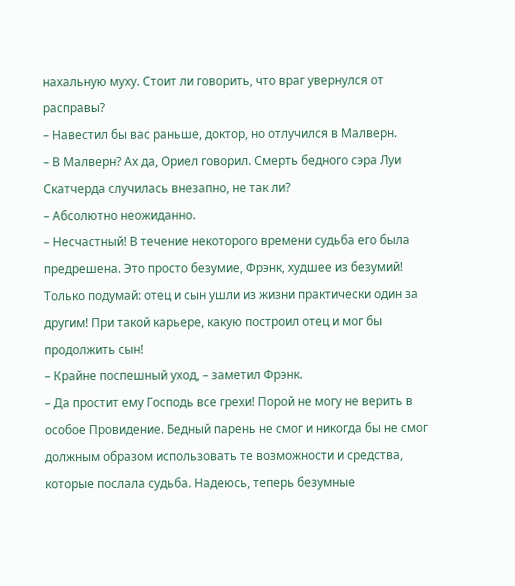нахальную муху. Стоит ли говорить, что враг увернулся от расправы?
– Навестил бы вас раньше, доктор, но отлучился в Малверн.
– В Малверн? Ах да, Ориел говорил. Смерть бедного сэра Луи Скатчерда случилась внезапно, не так ли?
– Абсолютно неожиданно.
– Несчастный! В течение некоторого времени судьба его была предрешена. Это просто безумие, Фрэнк, худшее из безумий! Только подумай: отец и сын ушли из жизни практически один за другим! При такой карьере, какую построил отец и мог бы продолжить сын!
– Крайне поспешный уход, – заметил Фрэнк.
– Да простит ему Господь все грехи! Порой не могу не верить в особое Провидение. Бедный парень не смог и никогда бы не смог должным образом использовать те возможности и средства, которые послала судьба. Надеюсь, теперь безумные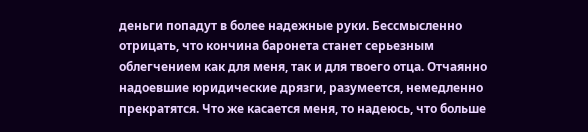деньги попадут в более надежные руки. Бессмысленно отрицать, что кончина баронета станет серьезным облегчением как для меня, так и для твоего отца. Отчаянно надоевшие юридические дрязги, разумеется, немедленно прекратятся. Что же касается меня, то надеюсь, что больше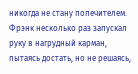никогда не стану попечителем.
Фрэнк несколько раз запускал руку в нагрудный карман, пытаясь достать, но не решаясь,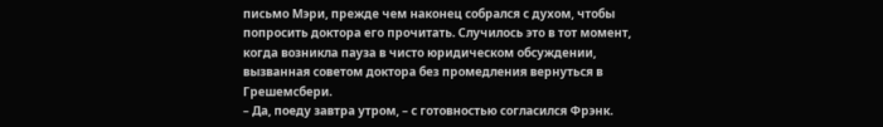письмо Мэри, прежде чем наконец собрался с духом, чтобы попросить доктора его прочитать. Случилось это в тот момент, когда возникла пауза в чисто юридическом обсуждении, вызванная советом доктора без промедления вернуться в Грешемсбери.
– Да, поеду завтра утром, – с готовностью согласился Фрэнк.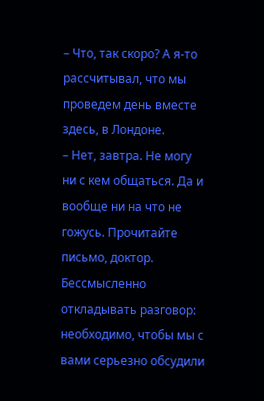– Что, так скоро? А я-то рассчитывал, что мы проведем день вместе здесь, в Лондоне.
– Нет, завтра. Не могу ни с кем общаться. Да и вообще ни на что не гожусь. Прочитайте письмо, доктор. Бессмысленно откладывать разговор: необходимо, чтобы мы с вами серьезно обсудили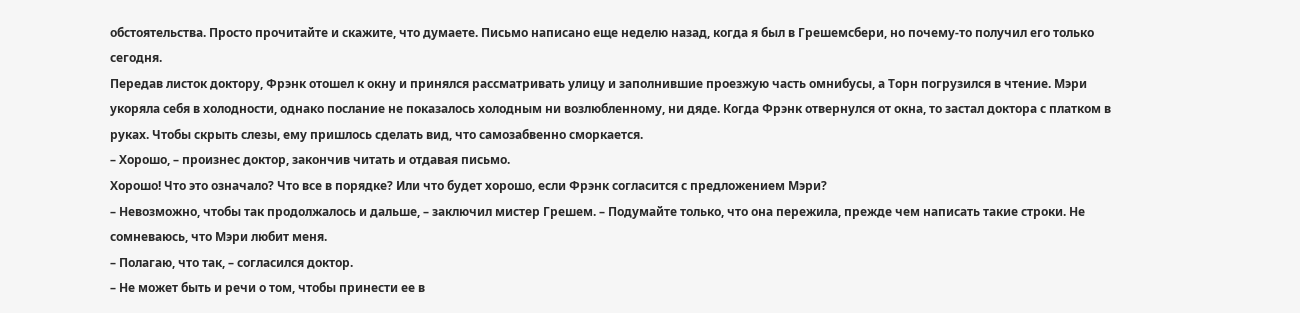обстоятельства. Просто прочитайте и скажите, что думаете. Письмо написано еще неделю назад, когда я был в Грешемсбери, но почему-то получил его только сегодня.
Передав листок доктору, Фрэнк отошел к окну и принялся рассматривать улицу и заполнившие проезжую часть омнибусы, а Торн погрузился в чтение. Мэри укоряла себя в холодности, однако послание не показалось холодным ни возлюбленному, ни дяде. Когда Фрэнк отвернулся от окна, то застал доктора с платком в руках. Чтобы скрыть слезы, ему пришлось сделать вид, что самозабвенно сморкается.
– Хорошо, – произнес доктор, закончив читать и отдавая письмо.
Хорошо! Что это означало? Что все в порядке? Или что будет хорошо, если Фрэнк согласится с предложением Мэри?
– Невозможно, чтобы так продолжалось и дальше, – заключил мистер Грешем. – Подумайте только, что она пережила, прежде чем написать такие строки. Не сомневаюсь, что Мэри любит меня.
– Полагаю, что так, – согласился доктор.
– Не может быть и речи о том, чтобы принести ее в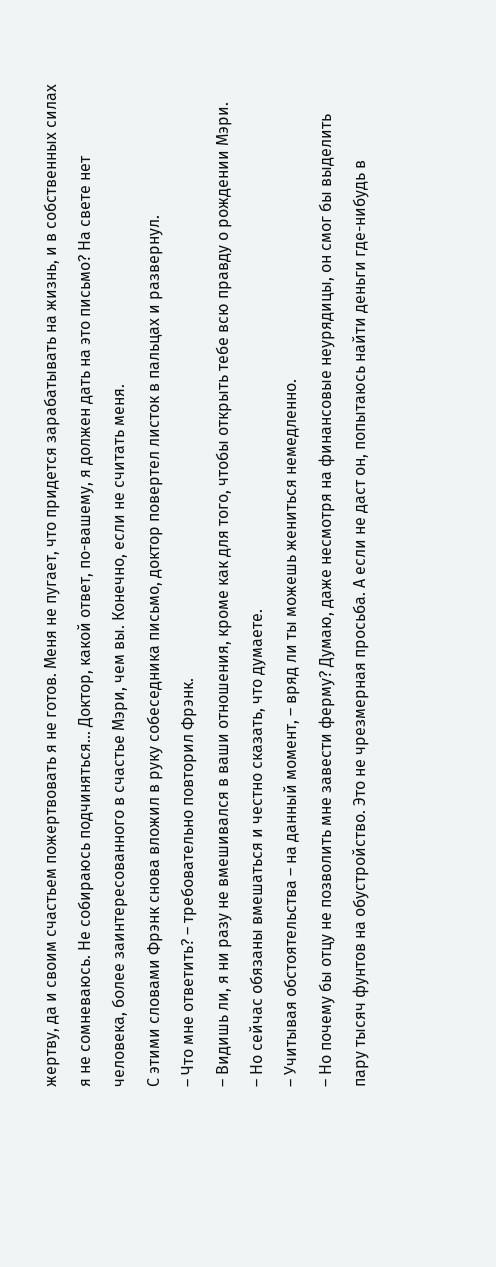жертву, да и своим счастьем пожертвовать я не готов. Меня не пугает, что придется зарабатывать на жизнь, и в собственных силах я не сомневаюсь. Не собираюсь подчиняться… Доктор, какой ответ, по-вашему, я должен дать на это письмо? На свете нет человека, более заинтересованного в счастье Мэри, чем вы. Конечно, если не считать меня.
С этими словами Фрэнк снова вложил в руку собеседника письмо, доктор повертел листок в пальцах и развернул.
– Что мне ответить? – требовательно повторил Фрэнк.
– Видишь ли, я ни разу не вмешивался в ваши отношения, кроме как для того, чтобы открыть тебе всю правду о рождении Мэри.
– Но сейчас обязаны вмешаться и честно сказать, что думаете.
– Учитывая обстоятельства – на данный момент, – вряд ли ты можешь жениться немедленно.
– Но почему бы отцу не позволить мне завести ферму? Думаю, даже несмотря на финансовые неурядицы, он смог бы выделить пару тысяч фунтов на обустройство. Это не чрезмерная просьба. А если не даст он, попытаюсь найти деньги где-нибудь в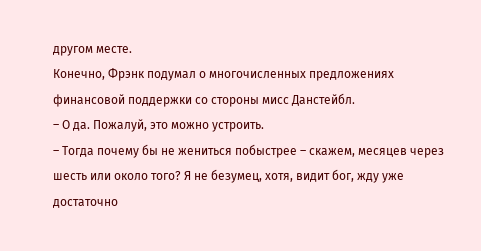другом месте.
Конечно, Фрэнк подумал о многочисленных предложениях финансовой поддержки со стороны мисс Данстейбл.
– О да. Пожалуй, это можно устроить.
– Тогда почему бы не жениться побыстрее – скажем, месяцев через шесть или около того? Я не безумец, хотя, видит бог, жду уже достаточно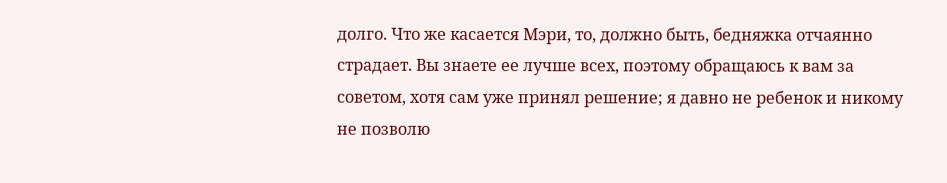долго. Что же касается Мэри, то, должно быть, бедняжка отчаянно страдает. Вы знаете ее лучше всех, поэтому обращаюсь к вам за советом, хотя сам уже принял решение; я давно не ребенок и никому не позволю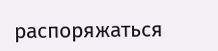распоряжаться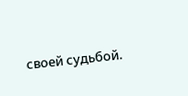своей судьбой.